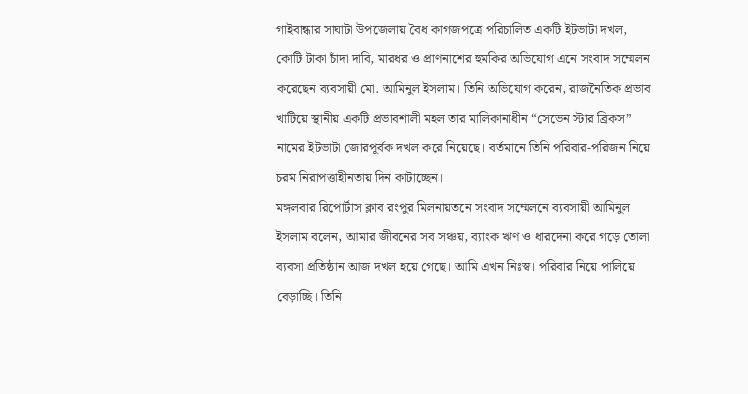গাইবান্ধার সাঘাটা উপজেলায় বৈধ কাগজপত্রে পরিচালিত একটি ইটভাটা দখল, কোটি টাকা চাঁদা দাবি, মারধর ও প্রাণনাশের হুমকির অভিযোগ এনে সংবাদ সম্মেলন করেছেন ব্যবসায়ী মো. আমিনুল ইসলাম। তিনি অভিযোগ করেন, রাজনৈতিক প্রভাব খাটিয়ে স্থানীয় একটি প্রভাবশালী মহল তার মালিকানাধীন “সেভেন স্টার ব্রিকস” নামের ইটভাটা জোরপূর্বক দখল করে নিয়েছে। বর্তমানে তিনি পরিবার-পরিজন নিয়ে চরম নিরাপত্তাহীনতায় দিন কাটাচ্ছেন।
মঙ্গলবার রিপোর্টাস ক্লাব রংপুর মিলনায়তনে সংবাদ সম্মেলনে ব্যবসায়ী আমিনুল ইসলাম বলেন, আমার জীবনের সব সঞ্চয়, ব্যাংক ঋণ ও ধারদেনা করে গড়ে তোলা ব্যবসা প্রতিষ্ঠান আজ দখল হয়ে গেছে। আমি এখন নিঃস্ব। পরিবার নিয়ে পালিয়ে বেড়াচ্ছি। তিনি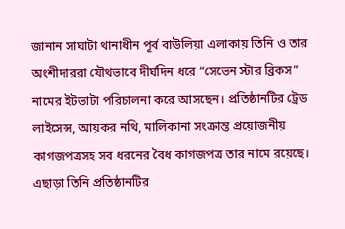জানান সাঘাটা থানাধীন পূর্ব বাউলিয়া এলাকায় তিনি ও তার অংশীদাররা যৌথভাবে দীর্ঘদিন ধরে “সেভেন স্টার ব্রিকস” নামের ইটভাটা পরিচালনা করে আসছেন। প্রতিষ্ঠানটির ট্রেড লাইসেন্স, আয়কর নথি, মালিকানা সংক্রান্ত প্রয়োজনীয় কাগজপত্রসহ সব ধরনের বৈধ কাগজপত্র তার নামে রয়েছে। এছাড়া তিনি প্রতিষ্ঠানটির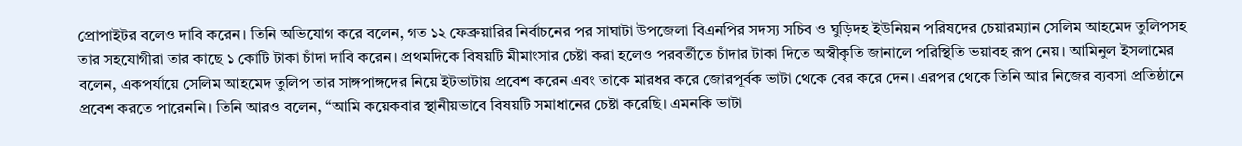প্রোপাইটর বলেও দাবি করেন। তিনি অভিযোগ করে বলেন, গত ১২ ফেব্রুয়ারির নির্বাচনের পর সাঘাটা উপজেলা বিএনপির সদস্য সচিব ও ঘুড়িদহ ইউনিয়ন পরিষদের চেয়ারম্যান সেলিম আহমেদ তুলিপসহ তার সহযোগীরা তার কাছে ১ কোটি টাকা চাঁদা দাবি করেন। প্রথমদিকে বিষয়টি মীমাংসার চেষ্টা করা হলেও পরবর্তীতে চাঁদার টাকা দিতে অস্বীকৃতি জানালে পরিস্থিতি ভয়াবহ রূপ নেয়। আমিনুল ইসলামের বলেন, একপর্যায়ে সেলিম আহমেদ তুলিপ তার সাঙ্গপাঙ্গদের নিয়ে ইটভাটায় প্রবেশ করেন এবং তাকে মারধর করে জোরপূর্বক ভাটা থেকে বের করে দেন। এরপর থেকে তিনি আর নিজের ব্যবসা প্রতিষ্ঠানে প্রবেশ করতে পারেননি। তিনি আরও বলেন, “আমি কয়েকবার স্থানীয়ভাবে বিষয়টি সমাধানের চেষ্টা করেছি। এমনকি ভাটা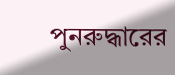পুনরুদ্ধারের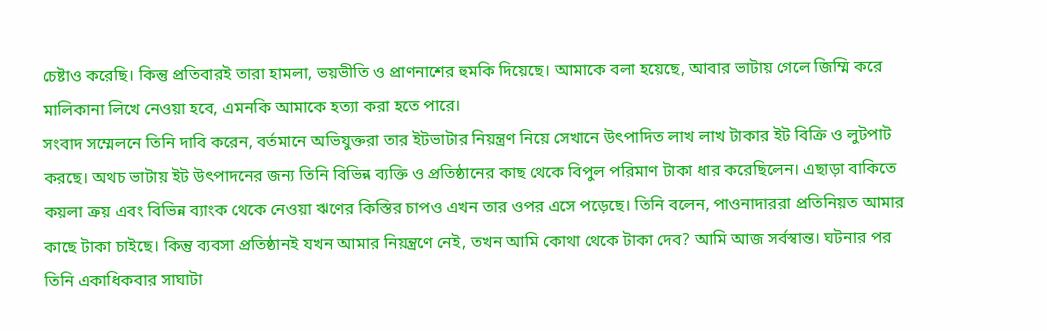চেষ্টাও করেছি। কিন্তু প্রতিবারই তারা হামলা, ভয়ভীতি ও প্রাণনাশের হুমকি দিয়েছে। আমাকে বলা হয়েছে, আবার ভাটায় গেলে জিম্মি করে মালিকানা লিখে নেওয়া হবে, এমনকি আমাকে হত্যা করা হতে পারে।
সংবাদ সম্মেলনে তিনি দাবি করেন, বর্তমানে অভিযুক্তরা তার ইটভাটার নিয়ন্ত্রণ নিয়ে সেখানে উৎপাদিত লাখ লাখ টাকার ইট বিক্রি ও লুটপাট করছে। অথচ ভাটায় ইট উৎপাদনের জন্য তিনি বিভিন্ন ব্যক্তি ও প্রতিষ্ঠানের কাছ থেকে বিপুল পরিমাণ টাকা ধার করেছিলেন। এছাড়া বাকিতে কয়লা ক্রয় এবং বিভিন্ন ব্যাংক থেকে নেওয়া ঋণের কিস্তির চাপও এখন তার ওপর এসে পড়েছে। তিনি বলেন, পাওনাদাররা প্রতিনিয়ত আমার কাছে টাকা চাইছে। কিন্তু ব্যবসা প্রতিষ্ঠানই যখন আমার নিয়ন্ত্রণে নেই, তখন আমি কোথা থেকে টাকা দেব? আমি আজ সর্বস্বান্ত। ঘটনার পর তিনি একাধিকবার সাঘাটা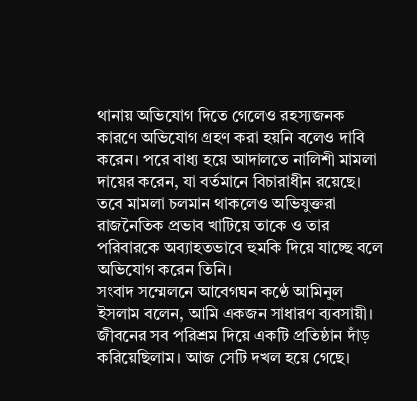থানায় অভিযোগ দিতে গেলেও রহস্যজনক কারণে অভিযোগ গ্রহণ করা হয়নি বলেও দাবি করেন। পরে বাধ্য হয়ে আদালতে নালিশী মামলা দায়ের করেন, যা বর্তমানে বিচারাধীন রয়েছে। তবে মামলা চলমান থাকলেও অভিযুক্তরা রাজনৈতিক প্রভাব খাটিয়ে তাকে ও তার পরিবারকে অব্যাহতভাবে হুমকি দিয়ে যাচ্ছে বলে অভিযোগ করেন তিনি।
সংবাদ সম্মেলনে আবেগঘন কণ্ঠে আমিনুল ইসলাম বলেন, আমি একজন সাধারণ ব্যবসায়ী। জীবনের সব পরিশ্রম দিয়ে একটি প্রতিষ্ঠান দাঁড় করিয়েছিলাম। আজ সেটি দখল হয়ে গেছে।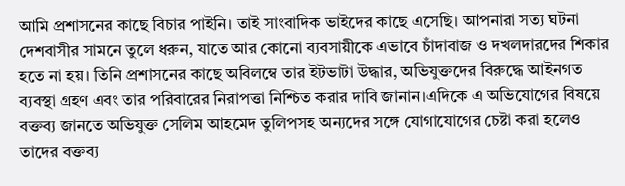আমি প্রশাসনের কাছে বিচার পাইনি। তাই সাংবাদিক ভাইদের কাছে এসেছি। আপনারা সত্য ঘটনা দেশবাসীর সামনে তুলে ধরুন, যাতে আর কোনো ব্যবসায়ীকে এভাবে চাঁদাবাজ ও দখলদারদের শিকার হতে না হয়। তিনি প্রশাসনের কাছে অবিলম্বে তার ইটভাটা উদ্ধার, অভিযুক্তদের বিরুদ্ধে আইনগত ব্যবস্থা গ্রহণ এবং তার পরিবারের নিরাপত্তা নিশ্চিত করার দাবি জানান।এদিকে এ অভিযোগের বিষয়ে বক্তব্য জানতে অভিযুক্ত সেলিম আহমেদ তুলিপসহ অন্যদের সঙ্গে যোগাযোগের চেষ্টা করা হলেও তাদের বক্তব্য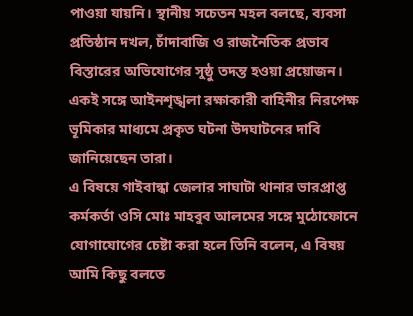পাওয়া যায়নি। স্থানীয় সচেতন মহল বলছে, ব্যবসা প্রতিষ্ঠান দখল, চাঁদাবাজি ও রাজনৈতিক প্রভাব বিস্তারের অভিযোগের সুষ্ঠু তদন্ত হওয়া প্রয়োজন। একই সঙ্গে আইনশৃঙ্খলা রক্ষাকারী বাহিনীর নিরপেক্ষ ভূমিকার মাধ্যমে প্রকৃত ঘটনা উদঘাটনের দাবি জানিয়েছেন তারা।
এ বিষয়ে গাইবান্ধা জেলার সাঘাটা থানার ভারপ্রাপ্ত কর্মকর্তা ওসি মোঃ মাহবুব আলমের সঙ্গে মুঠোফোনে যোগাযোগের চেষ্টা করা হলে তিনি বলেন, এ বিষয় আমি কিছু বলতে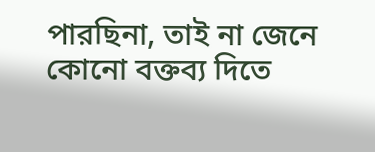পারছিনা, তাই না জেনে কোনো বক্তব্য দিতে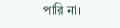পারি না।